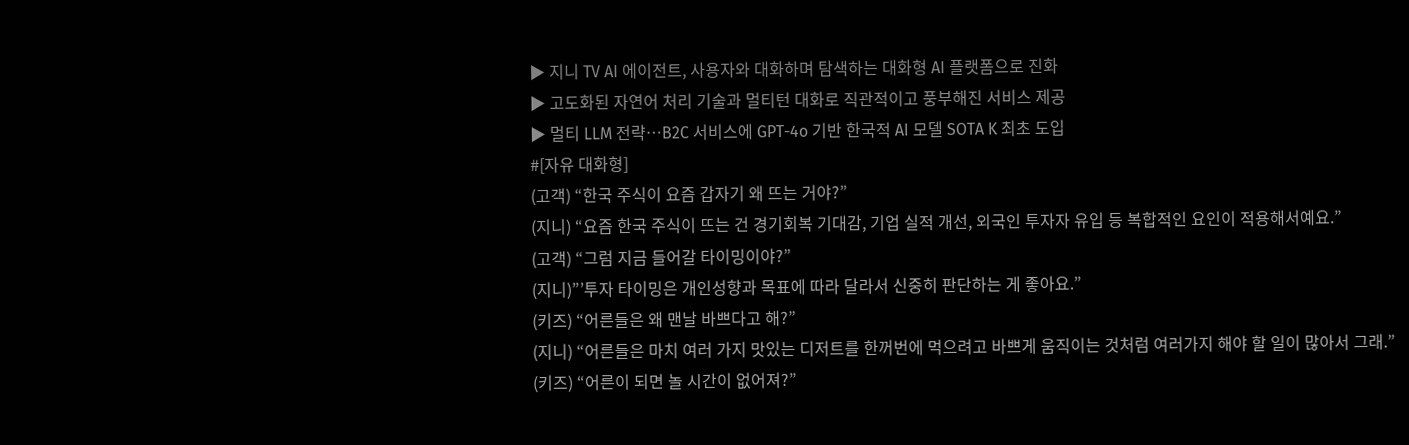▶ 지니 TV AI 에이전트, 사용자와 대화하며 탐색하는 대화형 AI 플랫폼으로 진화
▶ 고도화된 자연어 처리 기술과 멀티턴 대화로 직관적이고 풍부해진 서비스 제공
▶ 멀티 LLM 전략…B2C 서비스에 GPT-4o 기반 한국적 AI 모델 SOTA K 최초 도입
#[자유 대화형]
(고객) “한국 주식이 요즘 갑자기 왜 뜨는 거야?”
(지니) “요즘 한국 주식이 뜨는 건 경기회복 기대감, 기업 실적 개선, 외국인 투자자 유입 등 복합적인 요인이 적용해서예요.”
(고객) “그럼 지금 들어갈 타이밍이야?”
(지니)”’투자 타이밍은 개인성향과 목표에 따라 달라서 신중히 판단하는 게 좋아요.”
(키즈) “어른들은 왜 맨날 바쁘다고 해?”
(지니) “어른들은 마치 여러 가지 맛있는 디저트를 한꺼번에 먹으려고 바쁘게 움직이는 것처럼 여러가지 해야 할 일이 많아서 그래.”
(키즈) “어른이 되면 놀 시간이 없어져?”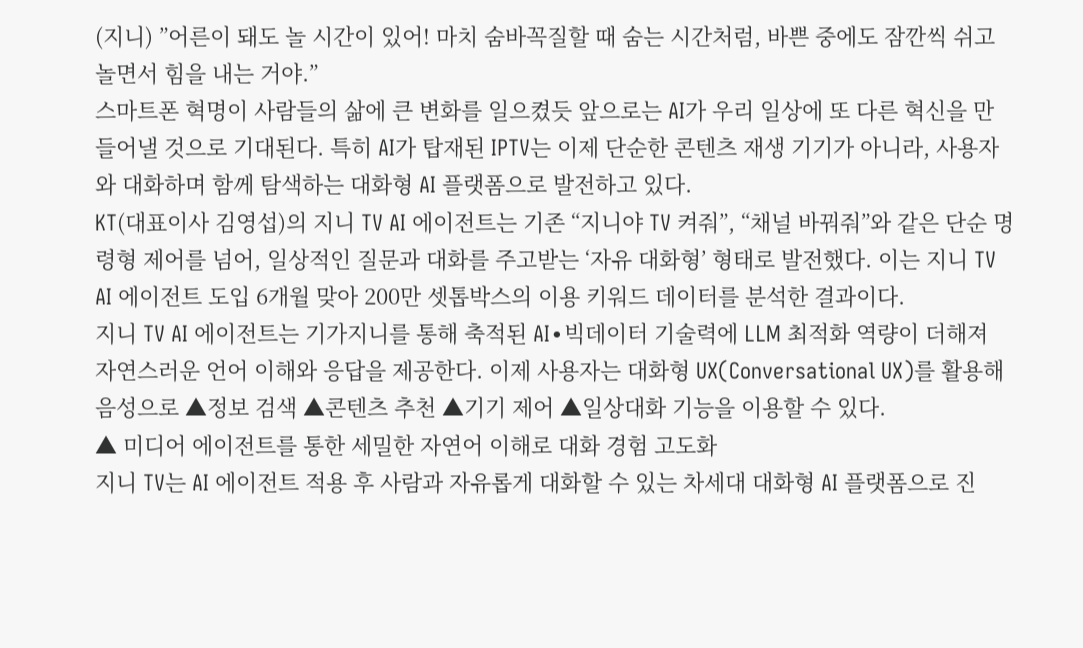(지니) ”어른이 돼도 놀 시간이 있어! 마치 숨바꼭질할 때 숨는 시간처럼, 바쁜 중에도 잠깐씩 쉬고 놀면서 힘을 내는 거야.”
스마트폰 혁명이 사람들의 삶에 큰 변화를 일으켰듯 앞으로는 AI가 우리 일상에 또 다른 혁신을 만들어낼 것으로 기대된다. 특히 AI가 탑재된 IPTV는 이제 단순한 콘텐츠 재생 기기가 아니라, 사용자와 대화하며 함께 탐색하는 대화형 AI 플랫폼으로 발전하고 있다.
KT(대표이사 김영섭)의 지니 TV AI 에이전트는 기존 “지니야 TV 켜줘”, “채널 바꿔줘”와 같은 단순 명령형 제어를 넘어, 일상적인 질문과 대화를 주고받는 ‘자유 대화형’ 형태로 발전했다. 이는 지니 TV AI 에이전트 도입 6개월 맞아 200만 셋톱박스의 이용 키워드 데이터를 분석한 결과이다.
지니 TV AI 에이전트는 기가지니를 통해 축적된 AI∙빅데이터 기술력에 LLM 최적화 역량이 더해져 자연스러운 언어 이해와 응답을 제공한다. 이제 사용자는 대화형 UX(Conversational UX)를 활용해 음성으로 ▲정보 검색 ▲콘텐츠 추천 ▲기기 제어 ▲일상대화 기능을 이용할 수 있다.
▲ 미디어 에이전트를 통한 세밀한 자연어 이해로 대화 경험 고도화
지니 TV는 AI 에이전트 적용 후 사람과 자유롭게 대화할 수 있는 차세대 대화형 AI 플랫폼으로 진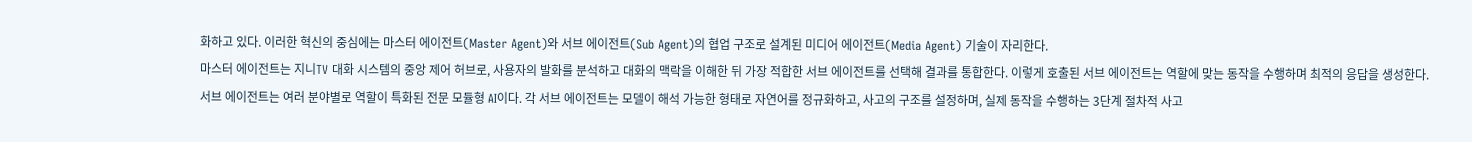화하고 있다. 이러한 혁신의 중심에는 마스터 에이전트(Master Agent)와 서브 에이전트(Sub Agent)의 협업 구조로 설계된 미디어 에이전트(Media Agent) 기술이 자리한다.
마스터 에이전트는 지니TV 대화 시스템의 중앙 제어 허브로, 사용자의 발화를 분석하고 대화의 맥락을 이해한 뒤 가장 적합한 서브 에이전트를 선택해 결과를 통합한다. 이렇게 호출된 서브 에이전트는 역할에 맞는 동작을 수행하며 최적의 응답을 생성한다.
서브 에이전트는 여러 분야별로 역할이 특화된 전문 모듈형 AI이다. 각 서브 에이전트는 모델이 해석 가능한 형태로 자연어를 정규화하고, 사고의 구조를 설정하며, 실제 동작을 수행하는 3단계 절차적 사고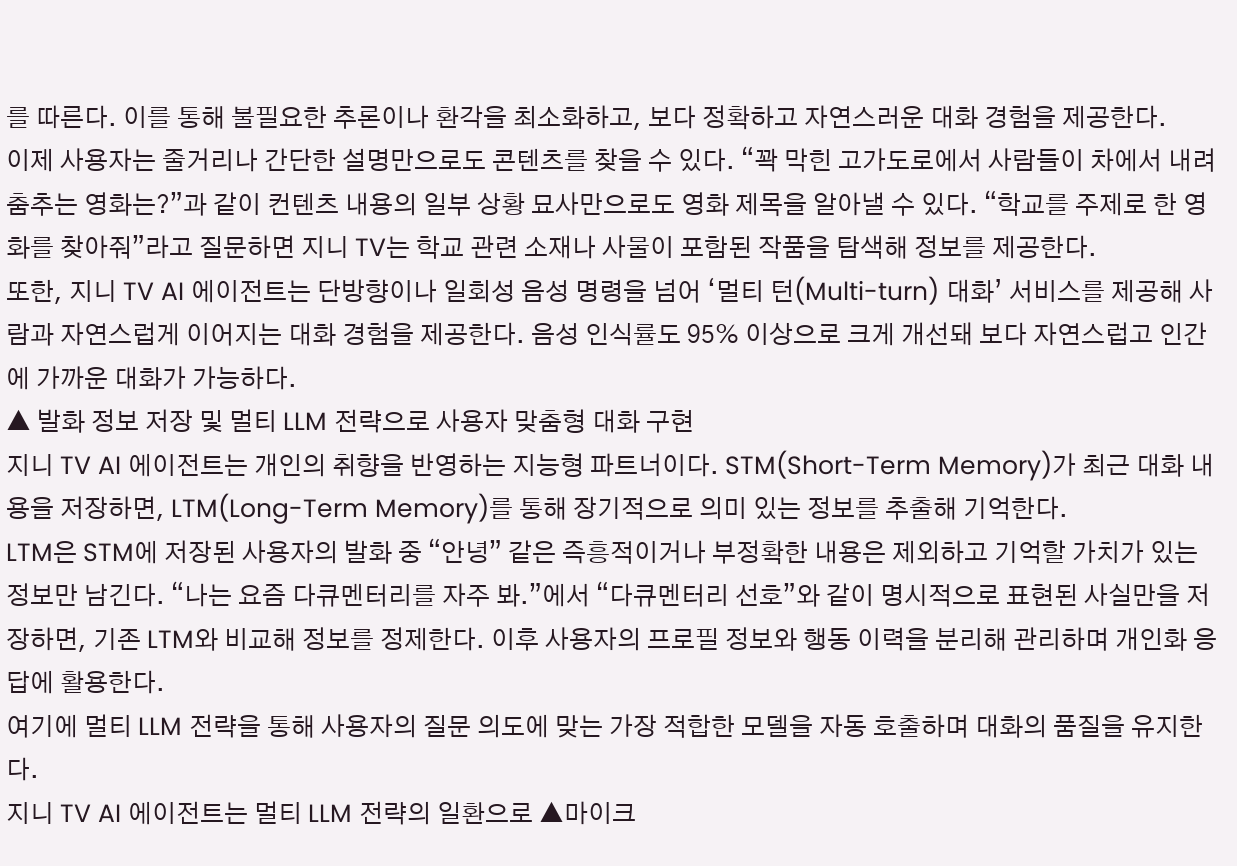를 따른다. 이를 통해 불필요한 추론이나 환각을 최소화하고, 보다 정확하고 자연스러운 대화 경험을 제공한다.
이제 사용자는 줄거리나 간단한 설명만으로도 콘텐츠를 찾을 수 있다. “꽉 막힌 고가도로에서 사람들이 차에서 내려 춤추는 영화는?”과 같이 컨텐츠 내용의 일부 상황 묘사만으로도 영화 제목을 알아낼 수 있다. “학교를 주제로 한 영화를 찾아줘”라고 질문하면 지니 TV는 학교 관련 소재나 사물이 포함된 작품을 탐색해 정보를 제공한다.
또한, 지니 TV AI 에이전트는 단방향이나 일회성 음성 명령을 넘어 ‘멀티 턴(Multi-turn) 대화’ 서비스를 제공해 사람과 자연스럽게 이어지는 대화 경험을 제공한다. 음성 인식률도 95% 이상으로 크게 개선돼 보다 자연스럽고 인간에 가까운 대화가 가능하다.
▲ 발화 정보 저장 및 멀티 LLM 전략으로 사용자 맞춤형 대화 구현
지니 TV AI 에이전트는 개인의 취향을 반영하는 지능형 파트너이다. STM(Short-Term Memory)가 최근 대화 내용을 저장하면, LTM(Long-Term Memory)를 통해 장기적으로 의미 있는 정보를 추출해 기억한다.
LTM은 STM에 저장된 사용자의 발화 중 “안녕” 같은 즉흥적이거나 부정확한 내용은 제외하고 기억할 가치가 있는 정보만 남긴다. “나는 요즘 다큐멘터리를 자주 봐.”에서 “다큐멘터리 선호”와 같이 명시적으로 표현된 사실만을 저장하면, 기존 LTM와 비교해 정보를 정제한다. 이후 사용자의 프로필 정보와 행동 이력을 분리해 관리하며 개인화 응답에 활용한다.
여기에 멀티 LLM 전략을 통해 사용자의 질문 의도에 맞는 가장 적합한 모델을 자동 호출하며 대화의 품질을 유지한다.
지니 TV AI 에이전트는 멀티 LLM 전략의 일환으로 ▲마이크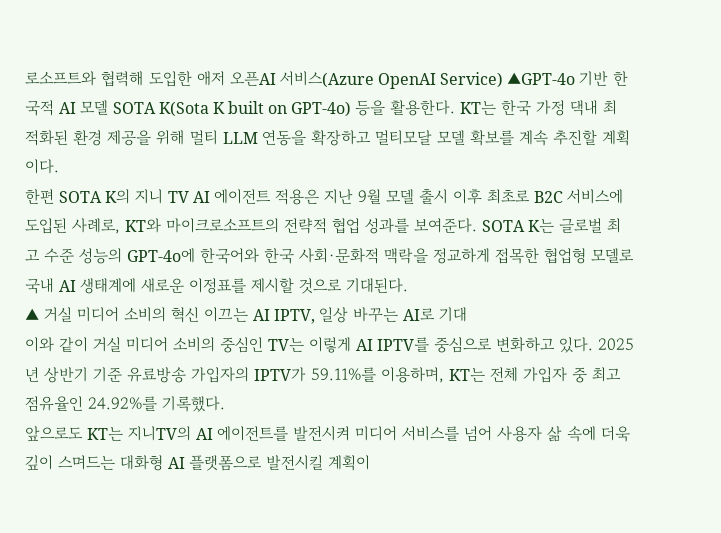로소프트와 협력해 도입한 애저 오픈AI 서비스(Azure OpenAI Service) ▲GPT-4o 기반 한국적 AI 모델 SOTA K(Sota K built on GPT-4o) 등을 활용한다. KT는 한국 가정 댁내 최적화된 환경 제공을 위해 멀티 LLM 연동을 확장하고 멀티모달 모델 확보를 계속 추진할 계획이다.
한편 SOTA K의 지니 TV AI 에이전트 적용은 지난 9월 모델 출시 이후 최초로 B2C 서비스에 도입된 사례로, KT와 마이크로소프트의 전략적 협업 성과를 보여준다. SOTA K는 글로벌 최고 수준 성능의 GPT-4o에 한국어와 한국 사회·문화적 맥락을 정교하게 접목한 협업형 모델로 국내 AI 생태계에 새로운 이정표를 제시할 것으로 기대된다.
▲ 거실 미디어 소비의 혁신 이끄는 AI IPTV, 일상 바꾸는 AI로 기대
이와 같이 거실 미디어 소비의 중심인 TV는 이렇게 AI IPTV를 중심으로 변화하고 있다. 2025년 상반기 기준 유료방송 가입자의 IPTV가 59.11%를 이용하며, KT는 전체 가입자 중 최고 점유율인 24.92%를 기록했다.
앞으로도 KT는 지니TV의 AI 에이전트를 발전시켜 미디어 서비스를 넘어 사용자 삶 속에 더욱 깊이 스며드는 대화형 AI 플랫폼으로 발전시킬 계획이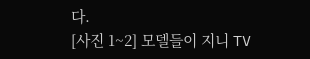다.
[사진 1~2] 모델들이 지니 TV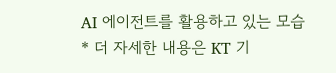AI 에이전트를 활용하고 있는 모습
* 더 자세한 내용은 KT 기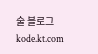술 블로그 kode.kt.com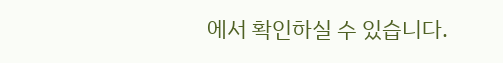에서 확인하실 수 있습니다.